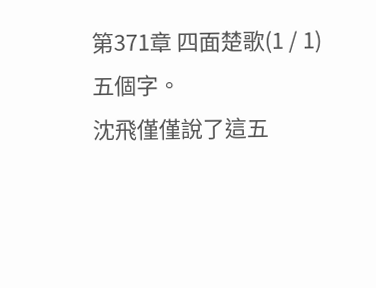第371章 四面楚歌(1 / 1)
五個字。
沈飛僅僅說了這五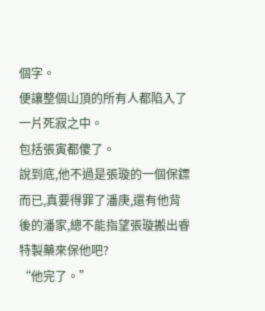個字。
便讓整個山頂的所有人都陷入了一片死寂之中。
包括張寅都傻了。
說到底,他不過是張璇的一個保鏢而已,真要得罪了潘庚,還有他背後的潘家,總不能指望張璇搬出睿特製藥來保他吧?
“他完了。”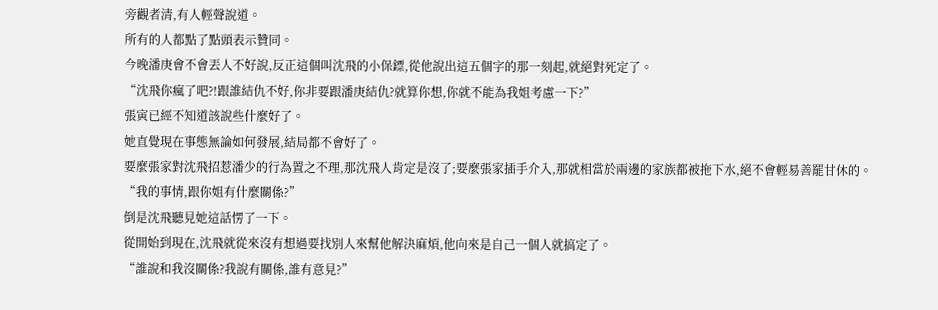旁觀者清,有人輕聲說道。
所有的人都點了點頭表示贊同。
今晚潘庚會不會丟人不好說,反正這個叫沈飛的小保鏢,從他說出這五個字的那一刻起,就絕對死定了。
“沈飛你瘋了吧?!跟誰結仇不好,你非要跟潘庚結仇?就算你想,你就不能為我姐考慮一下?”
張寅已經不知道該說些什麼好了。
她直覺現在事態無論如何發展,結局都不會好了。
要麼張家對沈飛招惹潘少的行為置之不理,那沈飛人肯定是沒了;要麼張家插手介入,那就相當於兩邊的家族都被拖下水,絕不會輕易善罷甘休的。
“我的事情,跟你姐有什麼關係?”
倒是沈飛聽見她這話愣了一下。
從開始到現在,沈飛就從來沒有想過要找別人來幫他解決麻煩,他向來是自己一個人就搞定了。
“誰說和我沒關係?我說有關係,誰有意見?”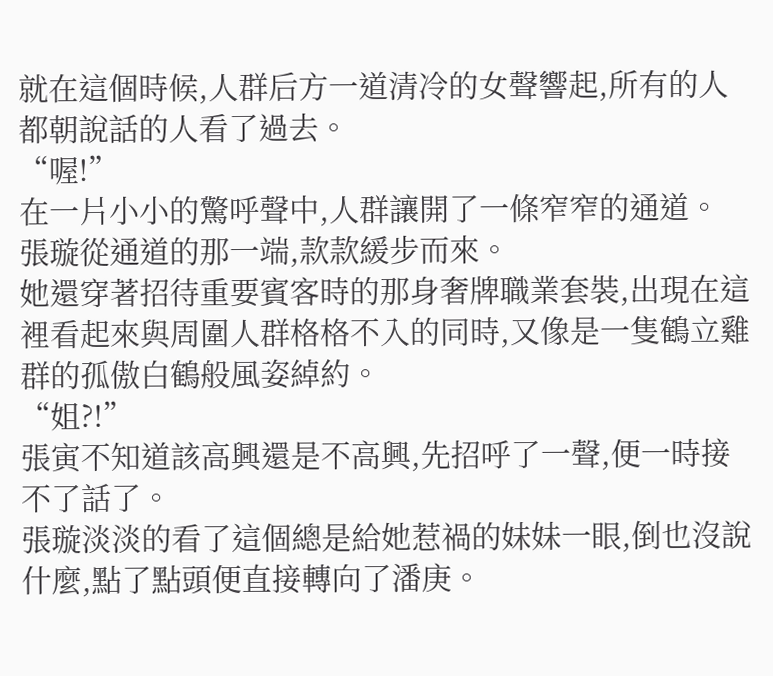就在這個時候,人群后方一道清冷的女聲響起,所有的人都朝說話的人看了過去。
“喔!”
在一片小小的驚呼聲中,人群讓開了一條窄窄的通道。
張璇從通道的那一端,款款緩步而來。
她還穿著招待重要賓客時的那身奢牌職業套裝,出現在這裡看起來與周圍人群格格不入的同時,又像是一隻鶴立雞群的孤傲白鶴般風姿綽約。
“姐?!”
張寅不知道該高興還是不高興,先招呼了一聲,便一時接不了話了。
張璇淡淡的看了這個總是給她惹禍的妹妹一眼,倒也沒說什麼,點了點頭便直接轉向了潘庚。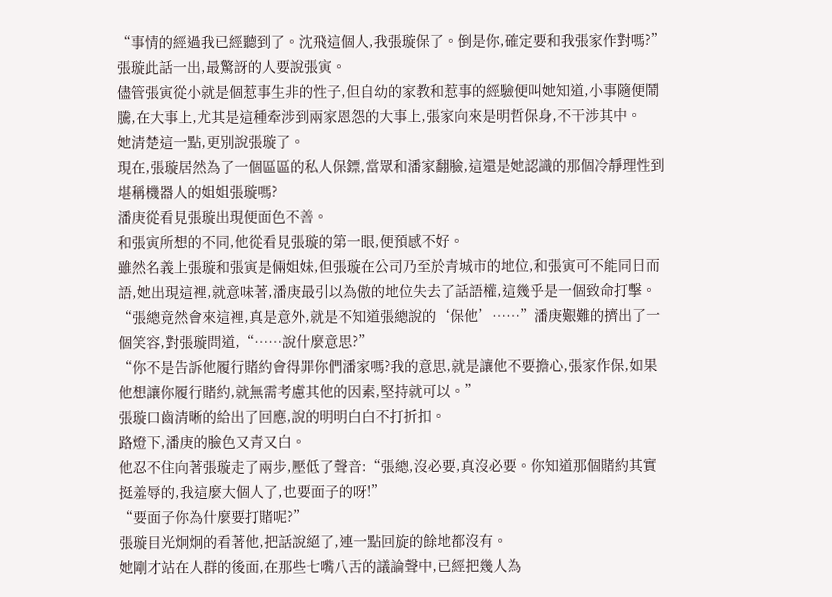“事情的經過我已經聽到了。沈飛這個人,我張璇保了。倒是你,確定要和我張家作對嗎?”
張璇此話一出,最驚訝的人要說張寅。
儘管張寅從小就是個惹事生非的性子,但自幼的家教和惹事的經驗便叫她知道,小事隨便鬧騰,在大事上,尤其是這種牽涉到兩家恩怨的大事上,張家向來是明哲保身,不干涉其中。
她清楚這一點,更別說張璇了。
現在,張璇居然為了一個區區的私人保鏢,當眾和潘家翻臉,這還是她認識的那個冷靜理性到堪稱機器人的姐姐張璇嗎?
潘庚從看見張璇出現便面色不善。
和張寅所想的不同,他從看見張璇的第一眼,便預感不好。
雖然名義上張璇和張寅是倆姐妹,但張璇在公司乃至於青城市的地位,和張寅可不能同日而語,她出現這裡,就意味著,潘庚最引以為傲的地位失去了話語權,這幾乎是一個致命打擊。
“張總竟然會來這裡,真是意外,就是不知道張總說的‘保他’……”潘庚艱難的擠出了一個笑容,對張璇問道,“……說什麼意思?”
“你不是告訴他履行賭約會得罪你們潘家嗎?我的意思,就是讓他不要擔心,張家作保,如果他想讓你履行賭約,就無需考慮其他的因素,堅持就可以。”
張璇口齒清晰的給出了回應,說的明明白白不打折扣。
路燈下,潘庚的臉色又青又白。
他忍不住向著張璇走了兩步,壓低了聲音:“張總,沒必要,真沒必要。你知道那個賭約其實挺羞辱的,我這麼大個人了,也要面子的呀!”
“要面子你為什麼要打賭呢?”
張璇目光炯炯的看著他,把話說絕了,連一點回旋的餘地都沒有。
她剛才站在人群的後面,在那些七嘴八舌的議論聲中,已經把幾人為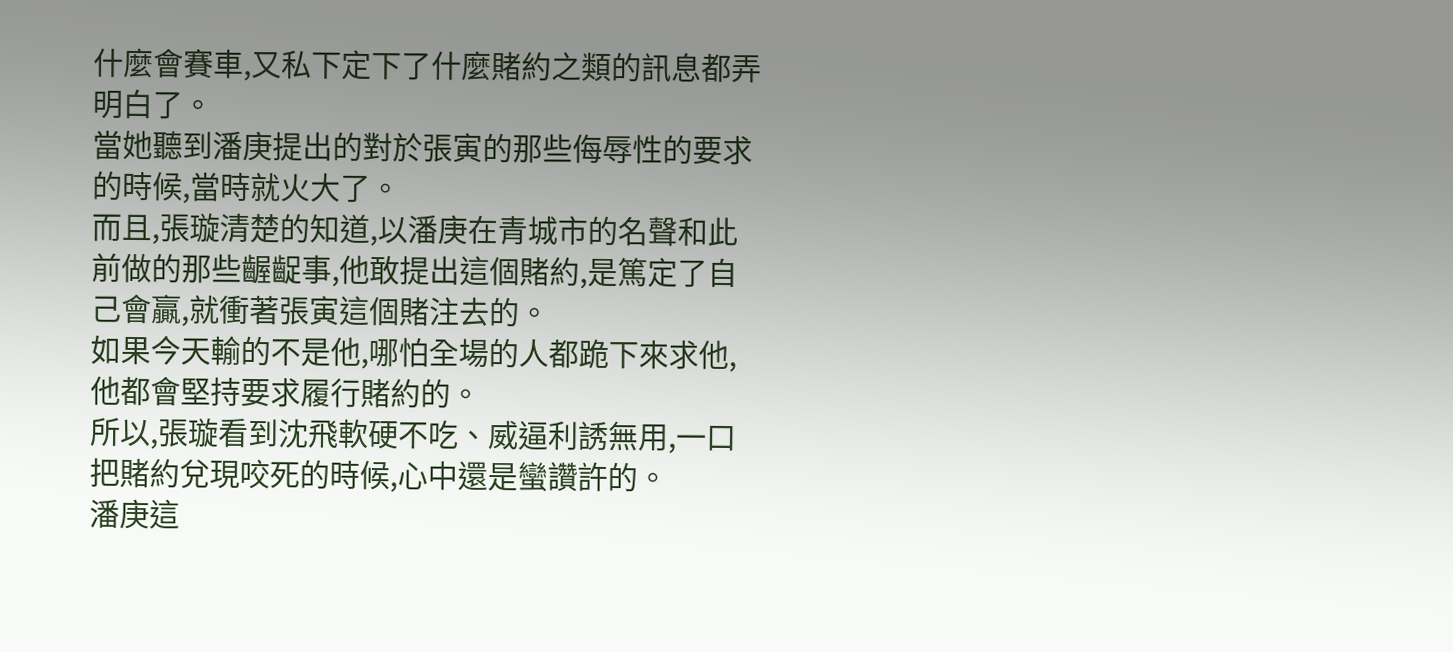什麼會賽車,又私下定下了什麼賭約之類的訊息都弄明白了。
當她聽到潘庚提出的對於張寅的那些侮辱性的要求的時候,當時就火大了。
而且,張璇清楚的知道,以潘庚在青城市的名聲和此前做的那些齷齪事,他敢提出這個賭約,是篤定了自己會贏,就衝著張寅這個賭注去的。
如果今天輸的不是他,哪怕全場的人都跪下來求他,他都會堅持要求履行賭約的。
所以,張璇看到沈飛軟硬不吃、威逼利誘無用,一口把賭約兌現咬死的時候,心中還是蠻讚許的。
潘庚這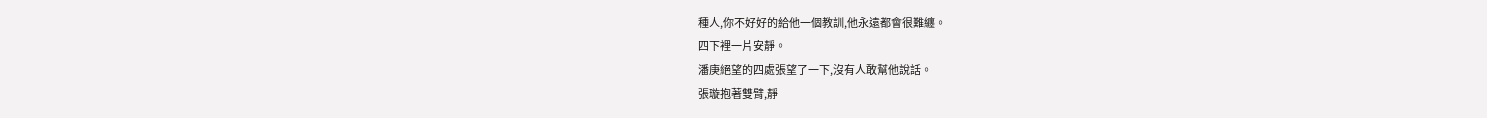種人,你不好好的給他一個教訓,他永遠都會很難纏。
四下裡一片安靜。
潘庚絕望的四處張望了一下,沒有人敢幫他說話。
張璇抱著雙臂,靜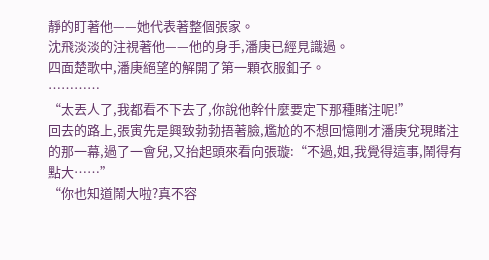靜的盯著他——她代表著整個張家。
沈飛淡淡的注視著他——他的身手,潘庚已經見識過。
四面楚歌中,潘庚絕望的解開了第一顆衣服釦子。
…………
“太丟人了,我都看不下去了,你說他幹什麼要定下那種賭注呢!”
回去的路上,張寅先是興致勃勃捂著臉,尷尬的不想回憶剛才潘庚兌現賭注的那一幕,過了一會兒,又抬起頭來看向張璇:“不過,姐,我覺得這事,鬧得有點大……”
“你也知道鬧大啦?真不容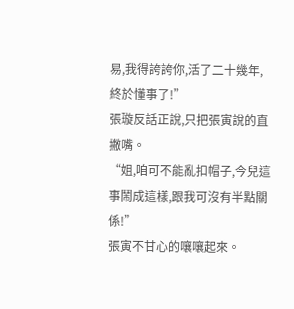易,我得誇誇你,活了二十幾年,終於懂事了!”
張璇反話正說,只把張寅說的直撇嘴。
“姐,咱可不能亂扣帽子,今兒這事鬧成這樣,跟我可沒有半點關係!”
張寅不甘心的嚷嚷起來。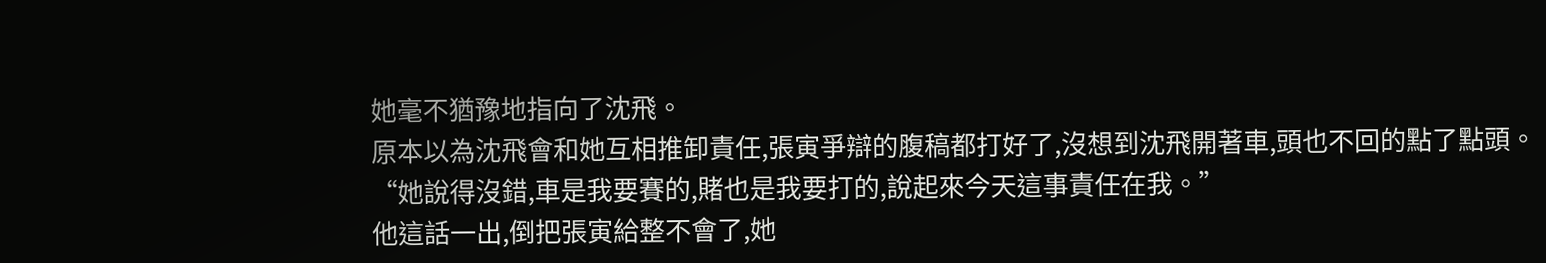她毫不猶豫地指向了沈飛。
原本以為沈飛會和她互相推卸責任,張寅爭辯的腹稿都打好了,沒想到沈飛開著車,頭也不回的點了點頭。
“她說得沒錯,車是我要賽的,賭也是我要打的,說起來今天這事責任在我。”
他這話一出,倒把張寅給整不會了,她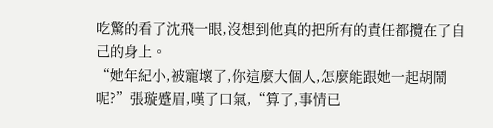吃驚的看了沈飛一眼,沒想到他真的把所有的責任都攬在了自己的身上。
“她年紀小,被寵壞了,你這麼大個人,怎麼能跟她一起胡鬧呢?”張璇蹙眉,嘆了口氣,“算了,事情已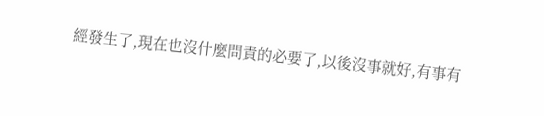經發生了,現在也沒什麼問責的必要了,以後沒事就好,有事有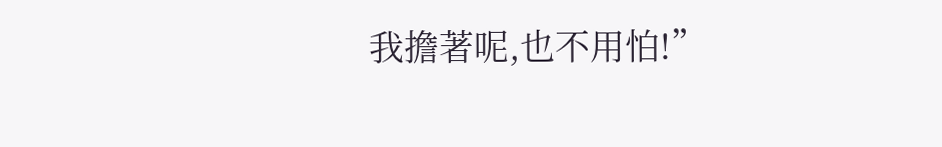我擔著呢,也不用怕!”